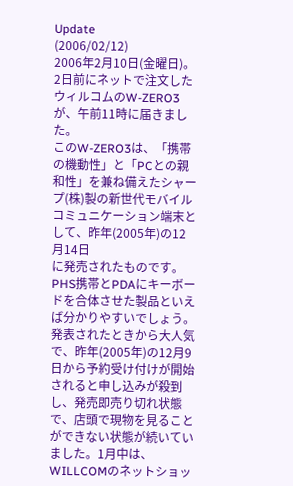Update
(2006/02/12)
2006年2月10日(金曜日)。2日前にネットで注文したウィルコムのW-ZERO3が、午前11時に届きました。
このW-ZERO3は、「携帯の機動性」と「PCとの親和性」を兼ね備えたシャープ(株)製の新世代モバイルコミュニケーション端末として、昨年(2005年)の12月14日
に発売されたものです。PHS携帯とPDAにキーボードを合体させた製品といえば分かりやすいでしょう。
発表されたときから大人気で、昨年(2005年)の12月9日から予約受け付けが開始されると申し込みが殺到し、発売即売り切れ状態で、店頭で現物を見ることができない状態が続いていました。1月中は、WILLCOMのネットショッ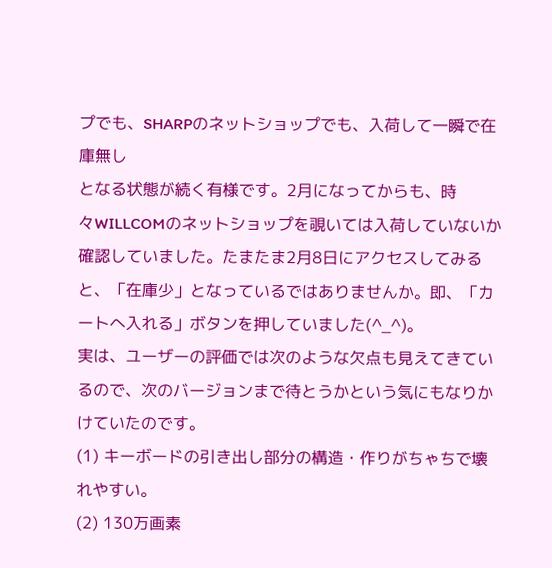プでも、SHARPのネットショップでも、入荷して一瞬で在庫無し
となる状態が続く有様です。2月になってからも、時々WILLCOMのネットショップを覗いては入荷していないか確認していました。たまたま2月8日にアクセスしてみると、「在庫少」となっているではありませんか。即、「カートへ入れる」ボタンを押していました(^_^)。
実は、ユーザーの評価では次のような欠点も見えてきているので、次のバージョンまで待とうかという気にもなりかけていたのです。
(1) キーボードの引き出し部分の構造・作りがちゃちで壊れやすい。
(2) 130万画素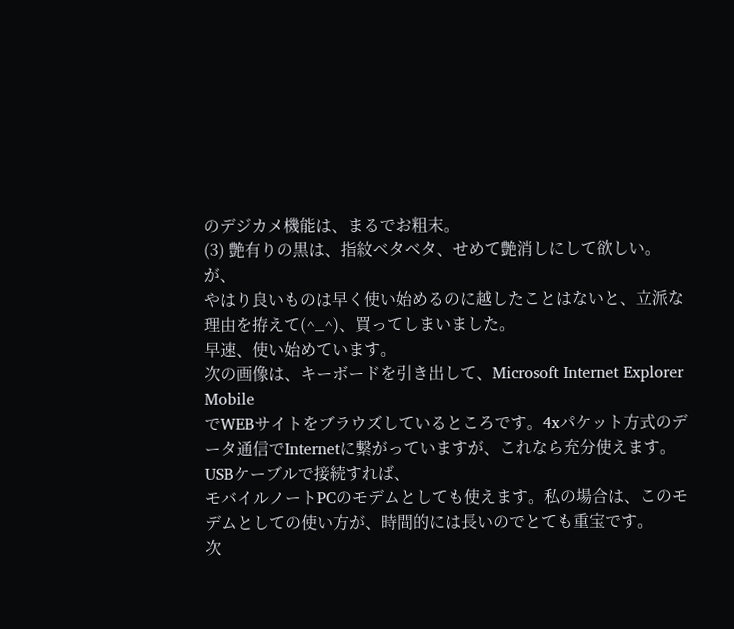のデジカメ機能は、まるでお粗末。
(3) 艶有りの黒は、指紋ベタベタ、せめて艶消しにして欲しい。
が、
やはり良いものは早く使い始めるのに越したことはないと、立派な理由を拵えて(^_^)、買ってしまいました。
早速、使い始めています。
次の画像は、キーボードを引き出して、Microsoft Internet Explorer Mobile
でWEBサイトをブラウズしているところです。4xパケット方式のデータ通信でInternetに繋がっていますが、これなら充分使えます。
USBケーブルで接続すれば、
モバイルノートPCのモデムとしても使えます。私の場合は、このモデムとしての使い方が、時間的には長いのでとても重宝です。
次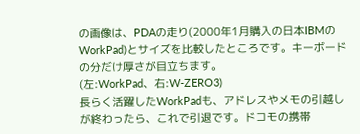の画像は、PDAの走り(2000年1月購入の日本IBMの WorkPad)とサイズを比較したところです。キーボードの分だけ厚さが目立ちます。
(左:WorkPad、右:W-ZERO3)
長らく活躍したWorkPadも、アドレスやメモの引越しが終わったら、これで引退です。ドコモの携帯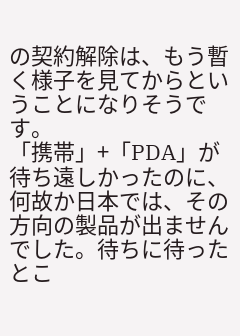の契約解除は、もう暫く様子を見てからということになりそうです。
「携帯」+「PDA」が待ち遠しかったのに、何故か日本では、その方向の製品が出ませんでした。待ちに待ったとこ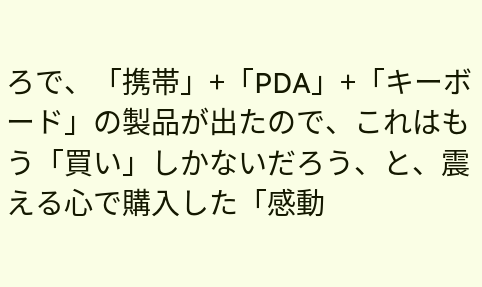ろで、「携帯」+「PDA」+「キーボード」の製品が出たので、これはもう「買い」しかないだろう、と、震える心で購入した「感動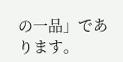の一品」であります。